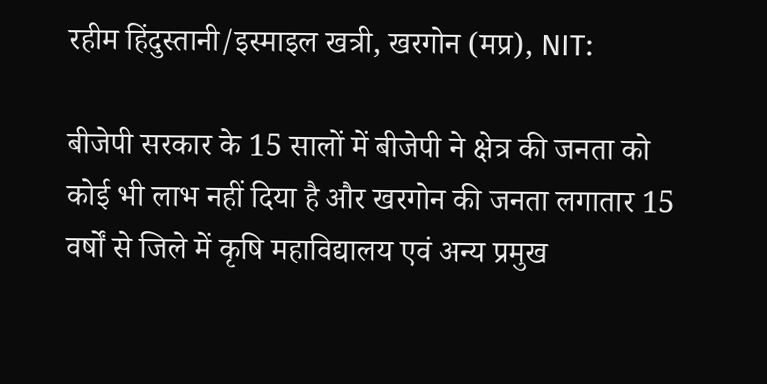रहीम हिंदुस्तानी/इस्माइल खत्री, खरगोन (मप्र), NIT:

बीजेपी सरकार के 15 सालों में बीजेपी ने क्षेत्र की जनता को कोई भी लाभ नहीं दिया है और खरगोन की जनता लगातार 15 वर्षों से जिले में कृषि महाविद्यालय एवं अन्य प्रमुख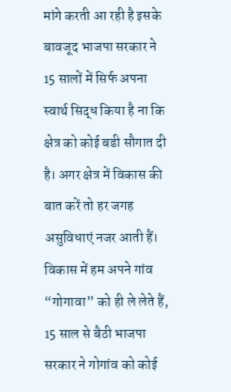मांगे करती आ रही है इसके बावजूद भाजपा सरकार ने 15 सालों में सिर्फ अपना स्वार्थ सिद्ध किया है ना कि क्षेत्र को कोई बडी सौगात दी है। अगर क्षेत्र में विकास की बात करें तो हर जगह असुविधाएं नजर आती हैं। विकास में हम अपने गांव “गोगावा” को ही ले लेते हैं, 15 साल से बैठी भाजपा सरकार ने गोगांव को कोई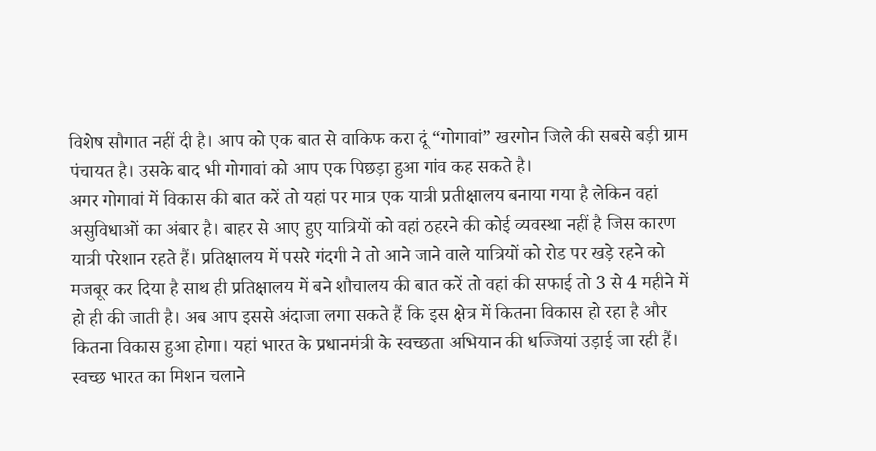विशेष सौगात नहीं दी है। आप को एक बात से वाकिफ करा दूं “गोगावां” खरगोन जिले की सबसे बड़ी ग्राम पंचायत है। उसके बाद भी गोगावां को आप एक पिछड़ा हुआ गांव कह सकते है।
अगर गोगावां में विकास की बात करें तो यहां पर मात्र एक यात्री प्रतीक्षालय बनाया गया है लेकिन वहां असुविधाओं का अंबार है। बाहर से आए हुए यात्रियों को वहां ठहरने की कोई व्यवस्था नहीं है जिस कारण यात्री परेशान रहते हैं। प्रतिक्षालय में पसरे गंदगी ने तो आने जाने वाले यात्रियों को रोड पर खड़े रहने को मजबूर कर दिया है साथ ही प्रतिक्षालय में बने शौचालय की बात करें तो वहां की सफाई तो 3 से 4 महीने में हो ही की जाती है। अब आप इससे अंदाजा लगा सकते हैं कि इस क्षेत्र में कितना विकास हो रहा है और कितना विकास हुआ होगा। यहां भारत के प्रधानमंत्री के स्वच्छता अभियान की धज्जियां उड़ाई जा रही हैं। स्वच्छ भारत का मिशन चलाने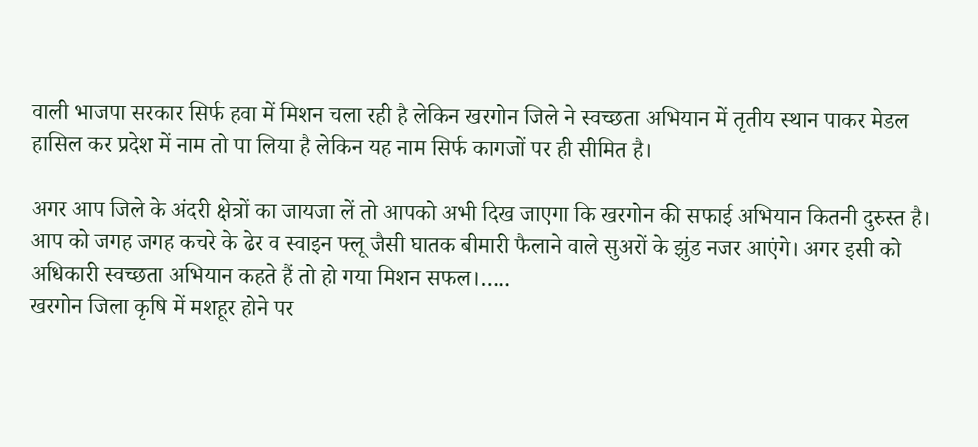वाली भाजपा सरकार सिर्फ हवा में मिशन चला रही है लेकिन खरगोन जिले ने स्वच्छता अभियान में तृतीय स्थान पाकर मेडल हासिल कर प्रदेश में नाम तो पा लिया है लेकिन यह नाम सिर्फ कागजों पर ही सीमित है।

अगर आप जिले के अंदरी क्षेत्रों का जायजा लें तो आपको अभी दिख जाएगा कि खरगोन की सफाई अभियान कितनी दुरुस्त है। आप को जगह जगह कचरे के ढेर व स्वाइन फ्लू जैसी घातक बीमारी फैलाने वाले सुअरों के झुंड नजर आएंगे। अगर इसी को अधिकारी स्वच्छता अभियान कहते हैं तो हो गया मिशन सफल।…..
खरगोन जिला कृषि में मशहूर होने पर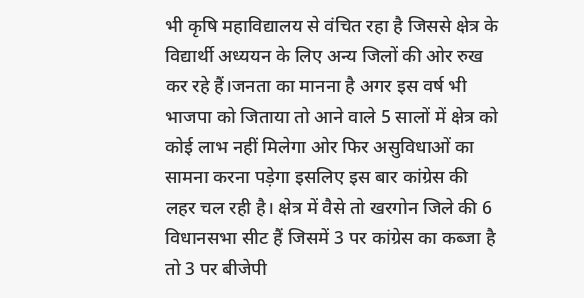भी कृषि महाविद्यालय से वंचित रहा है जिससे क्षेत्र के विद्यार्थी अध्ययन के लिए अन्य जिलों की ओर रुख कर रहे हैं।जनता का मानना है अगर इस वर्ष भी भाजपा को जिताया तो आने वाले 5 सालों में क्षेत्र को कोई लाभ नहीं मिलेगा ओर फिर असुविधाओं का सामना करना पड़ेगा इसलिए इस बार कांग्रेस की लहर चल रही है। क्षेत्र में वैसे तो खरगोन जिले की 6 विधानसभा सीट हैं जिसमें 3 पर कांग्रेस का कब्जा है तो 3 पर बीजेपी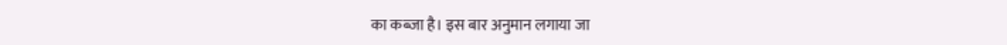का कब्जा है। इस बार अनुमान लगाया जा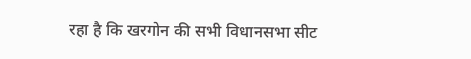रहा है कि खरगोन की सभी विधानसभा सीट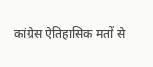कांग्रेस ऐतिहासिक मतों से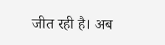जीत रही है। अब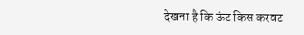देखना है कि ऊंट किस करवट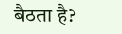बैठता है?